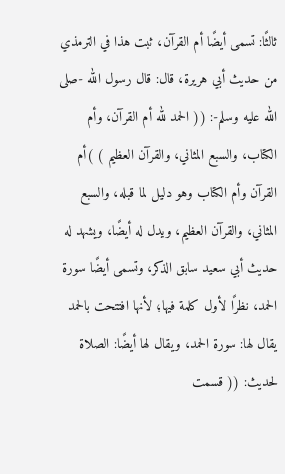ثالثًا: تسمى أيضًا أم القرآن، ثبت هذا في الترمذي من حديث أبي هريرة، قال: قال رسول الله -صلى الله عليه وسلم-: (( الحمد لله أم القرآن، وأم الكتاب، والسبع المثاني، والقرآن العظيم ) )أم القرآن وأم الكتاب وهو دليل لما قبله، والسبع المثاني، والقرآن العظيم، ويدل له أيضًا، ويشهد له حديث أبي سعيد سابق الذكر، وتسمى أيضًا سورة الحمد، نظرًا لأول كلمة فيها؛ لأنها افتتحت بالحمد يقال لها: سورة الحمد، ويقال لها أيضًا: الصلاة لحديث: (( قسمت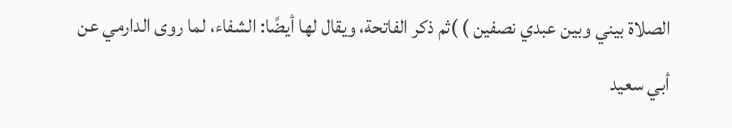الصلاة بيني وبين عبدي نصفين ) )ثم ذكر الفاتحة، ويقال لها أيضًا: الشفاء، لما روى الدارمي عن أبي سعيد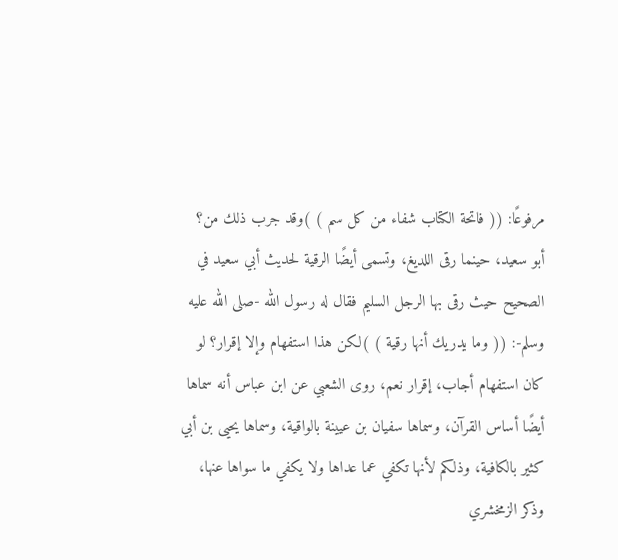مرفوعًا: (( فاتحة الكتاب شفاء من كل سم ) )وقد جرب ذلك من؟ أبو سعيد، حينما رقى اللديغ، وتسمى أيضًا الرقية لحديث أبي سعيد في الصحيح حيث رقى بها الرجل السليم فقال له رسول الله -صلى الله عليه وسلم-: (( وما يدريك أنها رقية ) )لكن هذا استفهام وإلا إقرار؟ لو كان استفهام أجاب، إقرار نعم، روى الشعبي عن ابن عباس أنه سماها أيضًا أساس القرآن، وسماها سفيان بن عيينة بالواقية، وسماها يحيى بن أبي كثير بالكافية، وذلكم لأنها تكفي عما عداها ولا يكفي ما سواها عنها، وذكر الزمخشري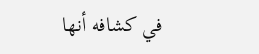في كشافه أنها